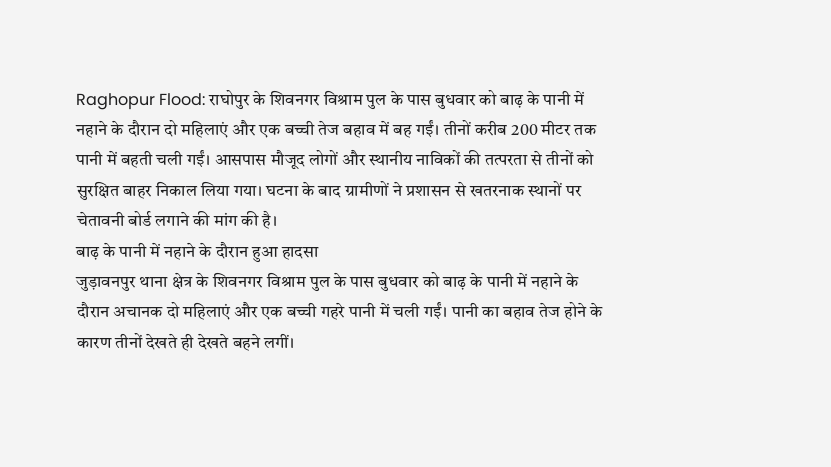Raghopur Flood: राघोपुर के शिवनगर विश्राम पुल के पास बुधवार को बाढ़ के पानी में नहाने के दौरान दो महिलाएं और एक बच्ची तेज बहाव में बह गईं। तीनों करीब 200 मीटर तक पानी में बहती चली गईं। आसपास मौजूद लोगों और स्थानीय नाविकों की तत्परता से तीनों को सुरक्षित बाहर निकाल लिया गया। घटना के बाद ग्रामीणों ने प्रशासन से खतरनाक स्थानों पर चेतावनी बोर्ड लगाने की मांग की है।
बाढ़ के पानी में नहाने के दौरान हुआ हादसा
जुड़ावनपुर थाना क्षेत्र के शिवनगर विश्राम पुल के पास बुधवार को बाढ़ के पानी में नहाने के दौरान अचानक दो महिलाएं और एक बच्ची गहरे पानी में चली गईं। पानी का बहाव तेज होने के कारण तीनों देखते ही देखते बहने लगीं।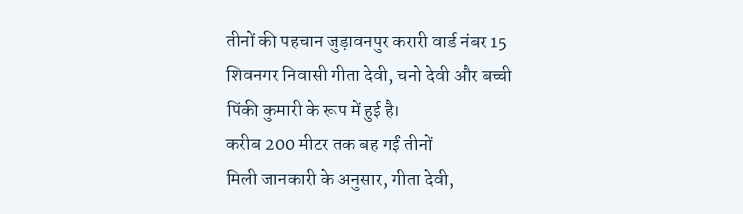तीनों की पहचान जुड़ावनपुर करारी वार्ड नंबर 15 शिवनगर निवासी गीता देवी, चनो देवी और बच्ची पिंकी कुमारी के रूप में हुई है।
करीब 200 मीटर तक बह गईं तीनों
मिली जानकारी के अनुसार, गीता देवी,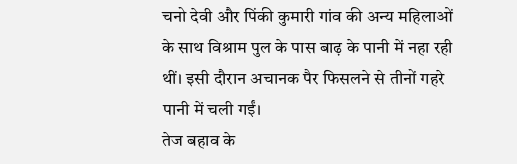चनो देवी और पिंकी कुमारी गांव की अन्य महिलाओं के साथ विश्राम पुल के पास बाढ़ के पानी में नहा रही थीं। इसी दौरान अचानक पैर फिसलने से तीनों गहरे पानी में चली गईं।
तेज बहाव के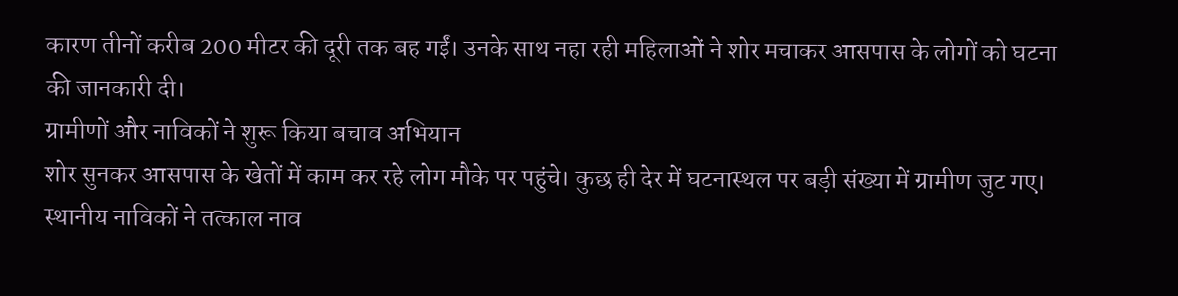कारण तीनों करीब 200 मीटर की दूरी तक बह गईं। उनके साथ नहा रही महिलाओं ने शोर मचाकर आसपास के लोगों को घटना की जानकारी दी।
ग्रामीणों और नाविकों ने शुरू किया बचाव अभियान
शोर सुनकर आसपास के खेतों में काम कर रहे लोग मौके पर पहुंचे। कुछ ही देर में घटनास्थल पर बड़ी संख्या में ग्रामीण जुट गए।
स्थानीय नाविकों ने तत्काल नाव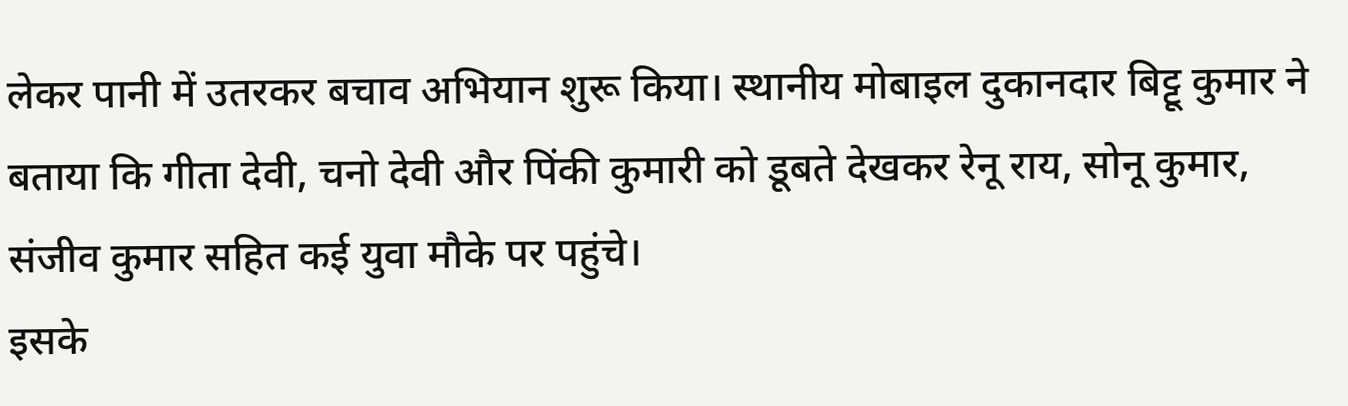लेकर पानी में उतरकर बचाव अभियान शुरू किया। स्थानीय मोबाइल दुकानदार बिट्टू कुमार ने बताया कि गीता देवी, चनो देवी और पिंकी कुमारी को डूबते देखकर रेनू राय, सोनू कुमार, संजीव कुमार सहित कई युवा मौके पर पहुंचे।
इसके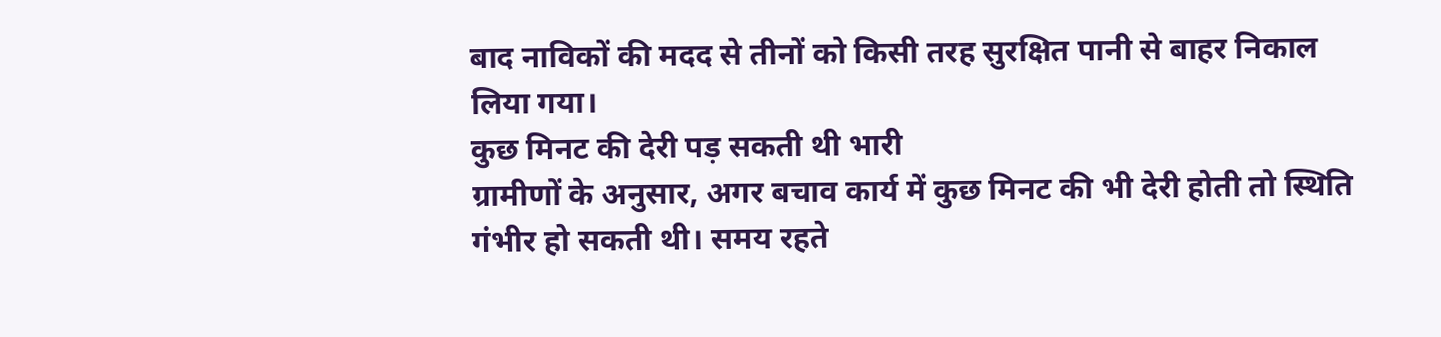बाद नाविकों की मदद से तीनों को किसी तरह सुरक्षित पानी से बाहर निकाल लिया गया।
कुछ मिनट की देरी पड़ सकती थी भारी
ग्रामीणों के अनुसार, अगर बचाव कार्य में कुछ मिनट की भी देरी होती तो स्थिति गंभीर हो सकती थी। समय रहते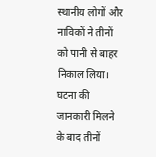स्थानीय लोगों और नाविकों ने तीनों को पानी से बाहर निकाल लिया।
घटना की जानकारी मिलने के बाद तीनों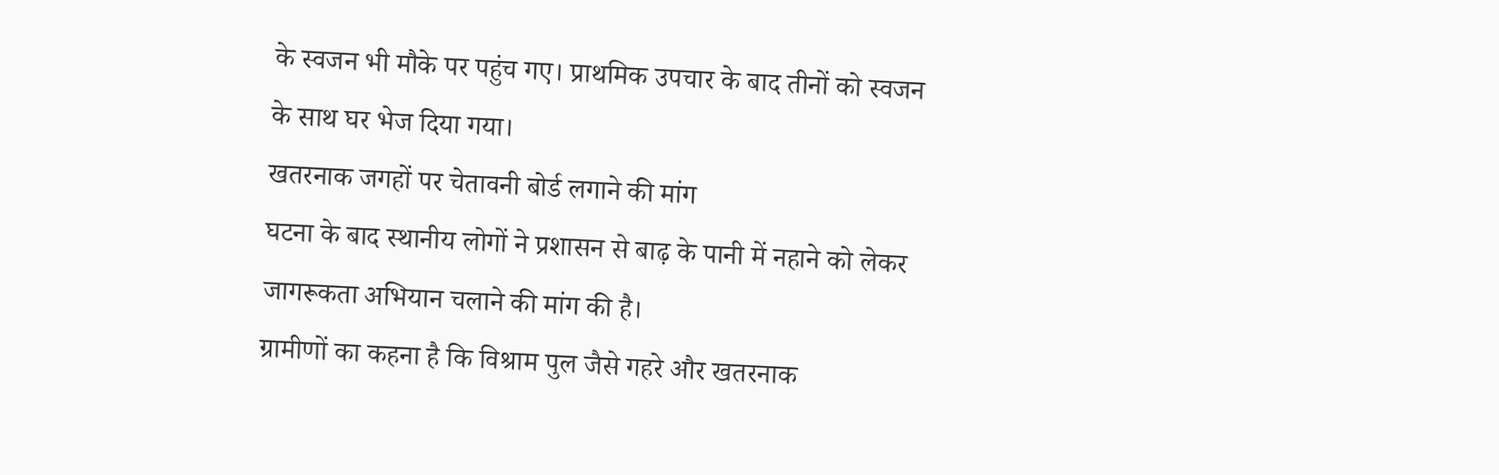के स्वजन भी मौके पर पहुंच गए। प्राथमिक उपचार के बाद तीनों को स्वजन के साथ घर भेज दिया गया।
खतरनाक जगहों पर चेतावनी बोर्ड लगाने की मांग
घटना के बाद स्थानीय लोगों ने प्रशासन से बाढ़ के पानी में नहाने को लेकर जागरूकता अभियान चलाने की मांग की है।
ग्रामीणों का कहना है कि विश्राम पुल जैसे गहरे और खतरनाक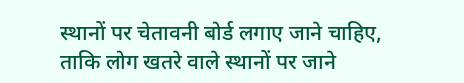स्थानों पर चेतावनी बोर्ड लगाए जाने चाहिए, ताकि लोग खतरे वाले स्थानों पर जाने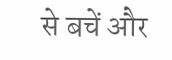से बचें और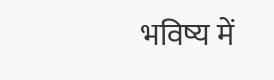भविष्य में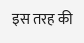इस तरह की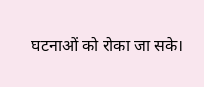घटनाओं को रोका जा सके।